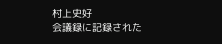村上史好
会議録に記録された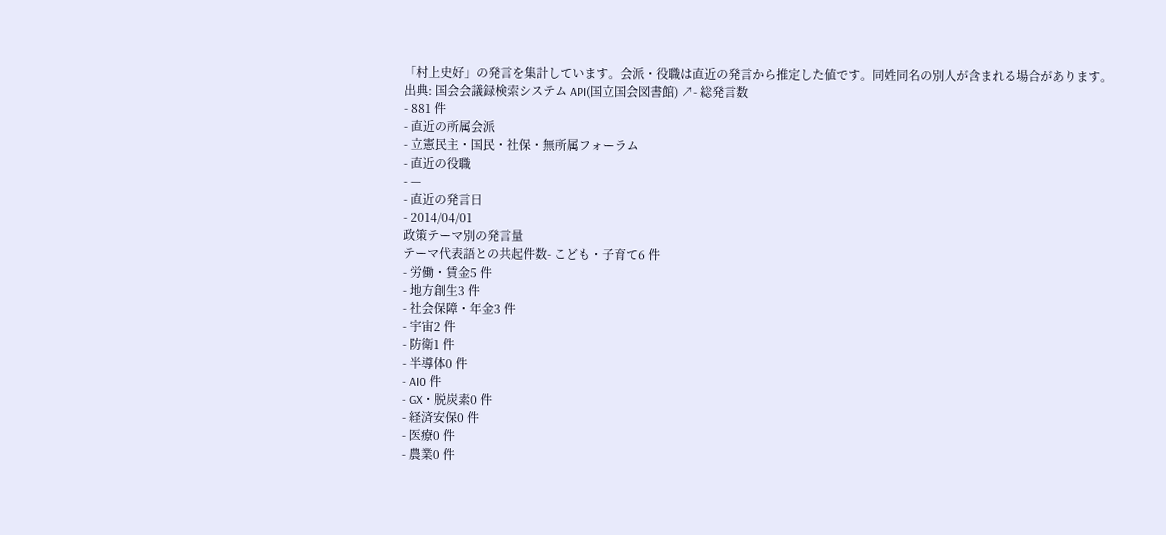「村上史好」の発言を集計しています。会派・役職は直近の発言から推定した値です。同姓同名の別人が含まれる場合があります。
出典: 国会会議録検索システム API(国立国会図書館) ↗- 総発言数
- 881 件
- 直近の所属会派
- 立憲民主・国民・社保・無所属フォーラム
- 直近の役職
- —
- 直近の発言日
- 2014/04/01
政策テーマ別の発言量
テーマ代表語との共起件数- こども・子育て6 件
- 労働・賃金5 件
- 地方創生3 件
- 社会保障・年金3 件
- 宇宙2 件
- 防衛1 件
- 半導体0 件
- AI0 件
- GX・脱炭素0 件
- 経済安保0 件
- 医療0 件
- 農業0 件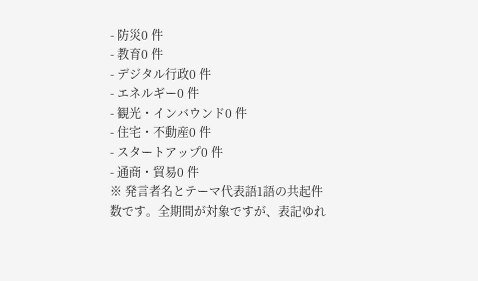- 防災0 件
- 教育0 件
- デジタル行政0 件
- エネルギー0 件
- 観光・インバウンド0 件
- 住宅・不動産0 件
- スタートアップ0 件
- 通商・貿易0 件
※ 発言者名とテーマ代表語1語の共起件数です。全期間が対象ですが、表記ゆれ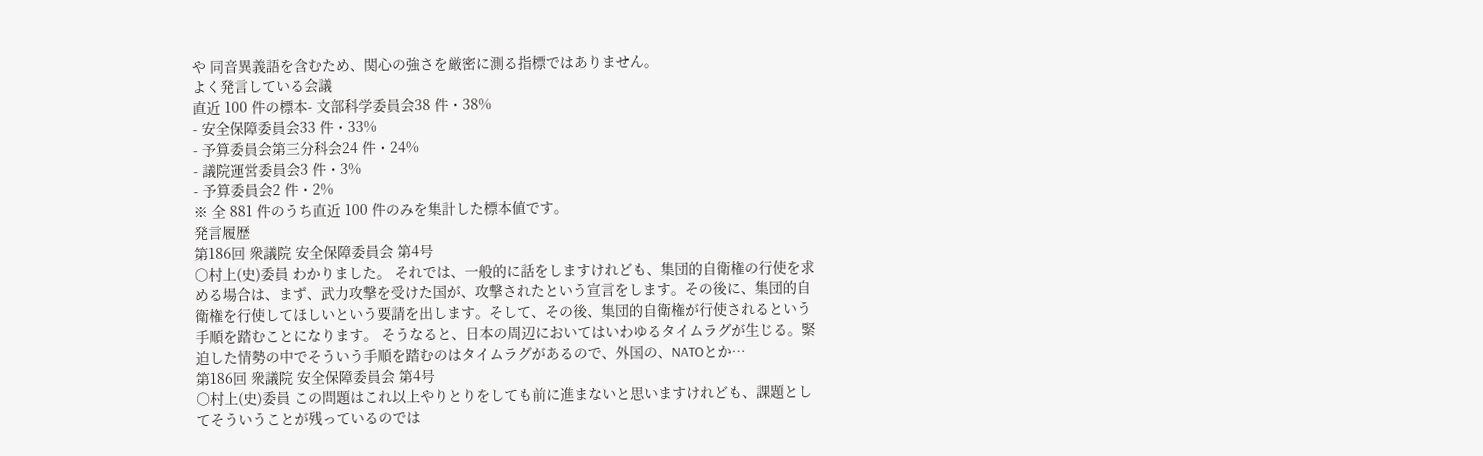や 同音異義語を含むため、関心の強さを厳密に測る指標ではありません。
よく発言している会議
直近 100 件の標本- 文部科学委員会38 件・38%
- 安全保障委員会33 件・33%
- 予算委員会第三分科会24 件・24%
- 議院運営委員会3 件・3%
- 予算委員会2 件・2%
※ 全 881 件のうち直近 100 件のみを集計した標本値です。
発言履歴
第186回 衆議院 安全保障委員会 第4号
○村上(史)委員 わかりました。 それでは、一般的に話をしますけれども、集団的自衛権の行使を求める場合は、まず、武力攻撃を受けた国が、攻撃されたという宣言をします。その後に、集団的自衛権を行使してほしいという要請を出します。そして、その後、集団的自衛権が行使されるという手順を踏むことになります。 そうなると、日本の周辺においてはいわゆるタイムラグが生じる。緊迫した情勢の中でそういう手順を踏むのはタイムラグがあるので、外国の、NATOとか…
第186回 衆議院 安全保障委員会 第4号
○村上(史)委員 この問題はこれ以上やりとりをしても前に進まないと思いますけれども、課題としてそういうことが残っているのでは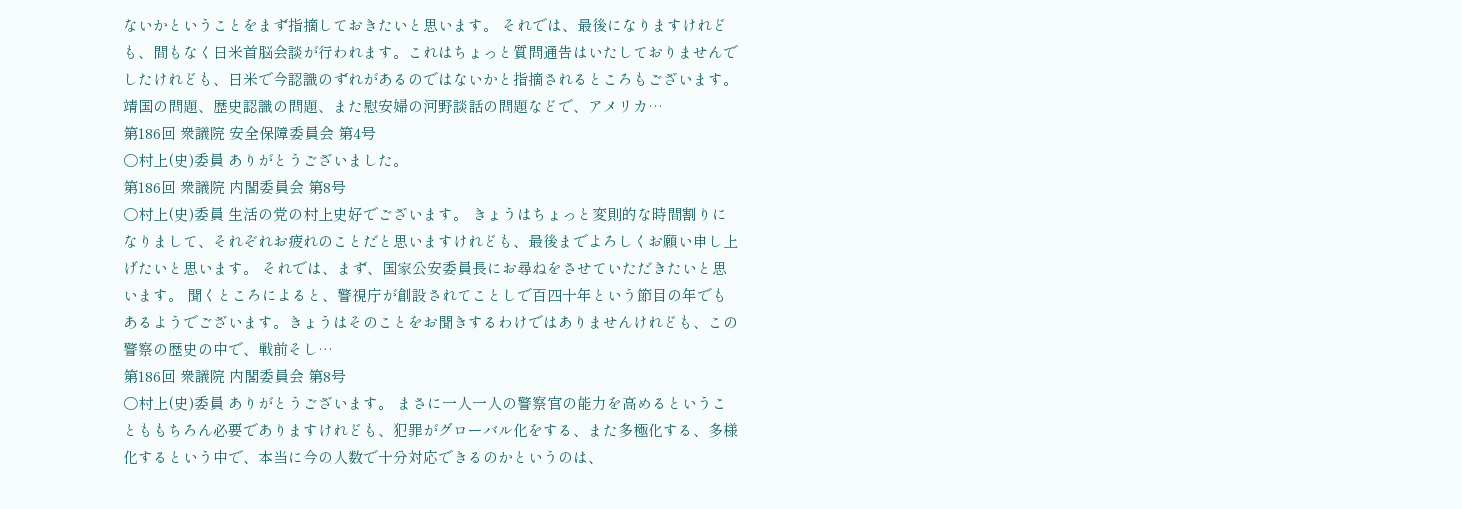ないかということをまず指摘しておきたいと思います。 それでは、最後になりますけれども、間もなく日米首脳会談が行われます。これはちょっと質問通告はいたしておりませんでしたけれども、日米で今認識のずれがあるのではないかと指摘されるところもございます。靖国の問題、歴史認識の問題、また慰安婦の河野談話の問題などで、アメリカ…
第186回 衆議院 安全保障委員会 第4号
○村上(史)委員 ありがとうございました。
第186回 衆議院 内閣委員会 第8号
○村上(史)委員 生活の党の村上史好でございます。 きょうはちょっと変則的な時間割りになりまして、それぞれお疲れのことだと思いますけれども、最後までよろしくお願い申し上げたいと思います。 それでは、まず、国家公安委員長にお尋ねをさせていただきたいと思います。 聞くところによると、警視庁が創設されてことしで百四十年という節目の年でもあるようでございます。きょうはそのことをお聞きするわけではありませんけれども、この警察の歴史の中で、戦前そし…
第186回 衆議院 内閣委員会 第8号
○村上(史)委員 ありがとうございます。 まさに一人一人の警察官の能力を高めるということももちろん必要でありますけれども、犯罪がグローバル化をする、また多極化する、多様化するという中で、本当に今の人数で十分対応できるのかというのは、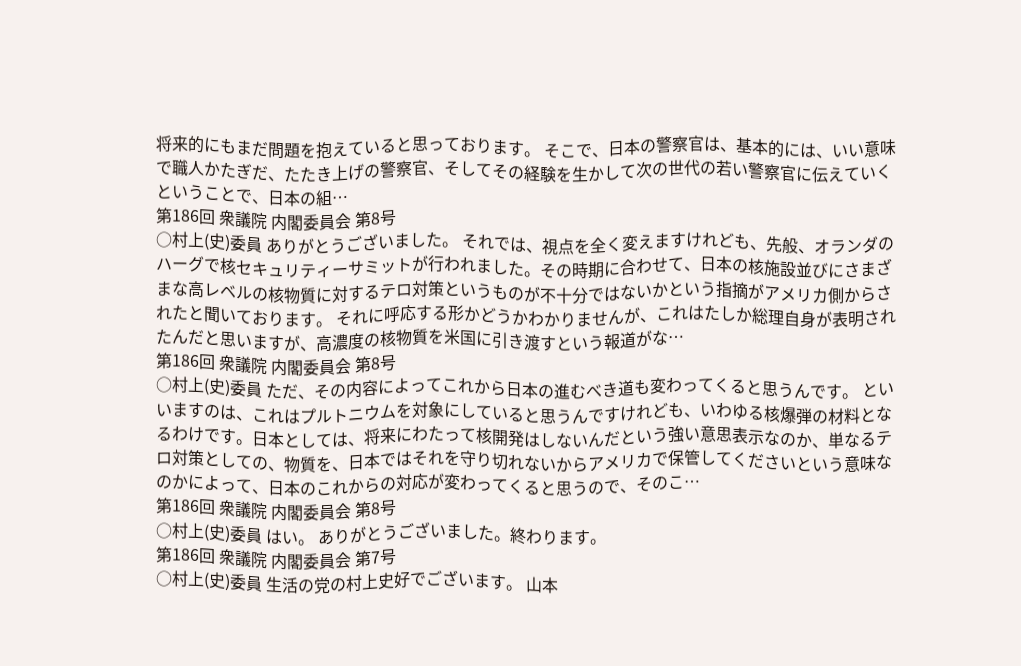将来的にもまだ問題を抱えていると思っております。 そこで、日本の警察官は、基本的には、いい意味で職人かたぎだ、たたき上げの警察官、そしてその経験を生かして次の世代の若い警察官に伝えていくということで、日本の組…
第186回 衆議院 内閣委員会 第8号
○村上(史)委員 ありがとうございました。 それでは、視点を全く変えますけれども、先般、オランダのハーグで核セキュリティーサミットが行われました。その時期に合わせて、日本の核施設並びにさまざまな高レベルの核物質に対するテロ対策というものが不十分ではないかという指摘がアメリカ側からされたと聞いております。 それに呼応する形かどうかわかりませんが、これはたしか総理自身が表明されたんだと思いますが、高濃度の核物質を米国に引き渡すという報道がな…
第186回 衆議院 内閣委員会 第8号
○村上(史)委員 ただ、その内容によってこれから日本の進むべき道も変わってくると思うんです。 といいますのは、これはプルトニウムを対象にしていると思うんですけれども、いわゆる核爆弾の材料となるわけです。日本としては、将来にわたって核開発はしないんだという強い意思表示なのか、単なるテロ対策としての、物質を、日本ではそれを守り切れないからアメリカで保管してくださいという意味なのかによって、日本のこれからの対応が変わってくると思うので、そのこ…
第186回 衆議院 内閣委員会 第8号
○村上(史)委員 はい。 ありがとうございました。終わります。
第186回 衆議院 内閣委員会 第7号
○村上(史)委員 生活の党の村上史好でございます。 山本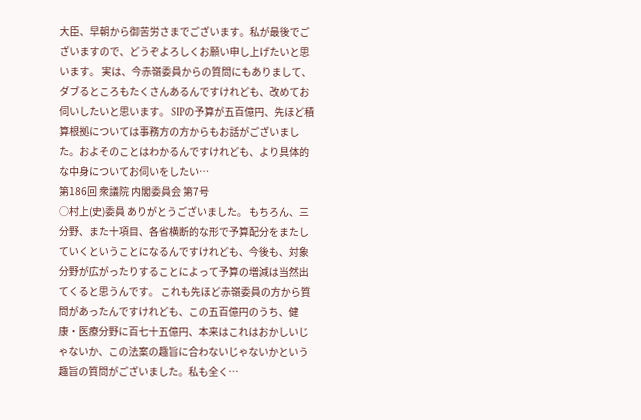大臣、早朝から御苦労さまでございます。私が最後でございますので、どうぞよろしくお願い申し上げたいと思います。 実は、今赤嶺委員からの質問にもありまして、ダブるところもたくさんあるんですけれども、改めてお伺いしたいと思います。 SIPの予算が五百億円、先ほど積算根拠については事務方の方からもお話がございました。およそのことはわかるんですけれども、より具体的な中身についてお伺いをしたい…
第186回 衆議院 内閣委員会 第7号
○村上(史)委員 ありがとうございました。 もちろん、三分野、また十項目、各省横断的な形で予算配分をまたしていくということになるんですけれども、今後も、対象分野が広がったりすることによって予算の増減は当然出てくると思うんです。 これも先ほど赤嶺委員の方から質問があったんですけれども、この五百億円のうち、健康・医療分野に百七十五億円、本来はこれはおかしいじゃないか、この法案の趣旨に合わないじゃないかという趣旨の質問がございました。私も全く…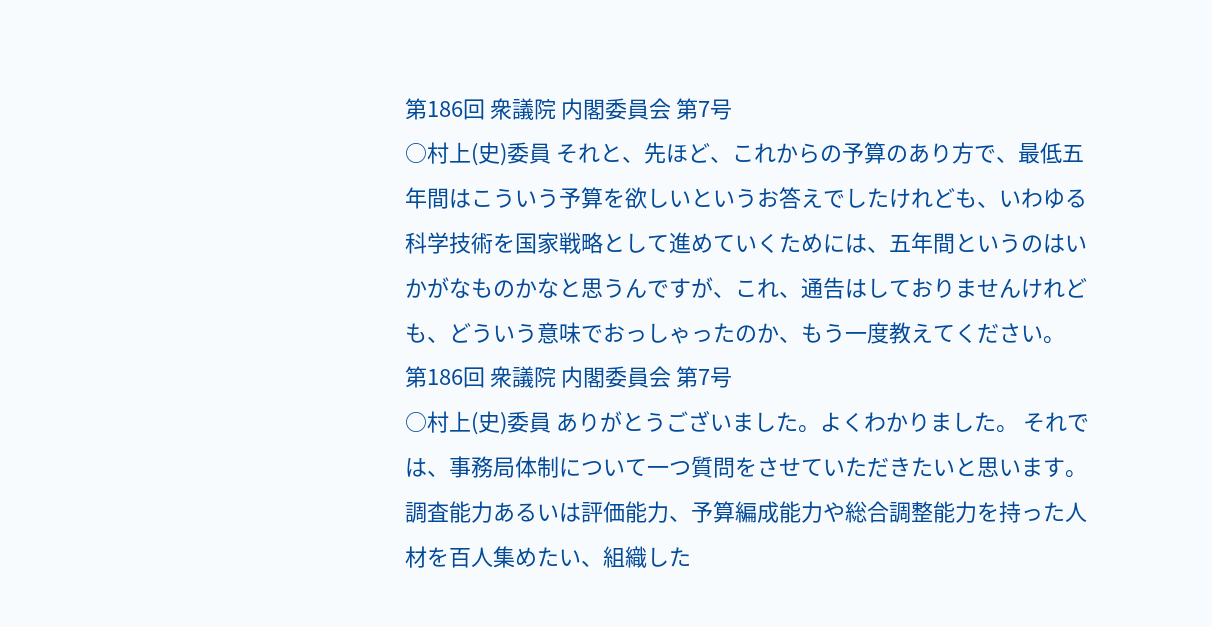第186回 衆議院 内閣委員会 第7号
○村上(史)委員 それと、先ほど、これからの予算のあり方で、最低五年間はこういう予算を欲しいというお答えでしたけれども、いわゆる科学技術を国家戦略として進めていくためには、五年間というのはいかがなものかなと思うんですが、これ、通告はしておりませんけれども、どういう意味でおっしゃったのか、もう一度教えてください。
第186回 衆議院 内閣委員会 第7号
○村上(史)委員 ありがとうございました。よくわかりました。 それでは、事務局体制について一つ質問をさせていただきたいと思います。 調査能力あるいは評価能力、予算編成能力や総合調整能力を持った人材を百人集めたい、組織した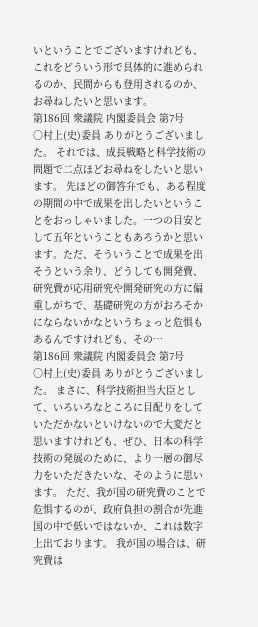いということでございますけれども、これをどういう形で具体的に進められるのか、民間からも登用されるのか、お尋ねしたいと思います。
第186回 衆議院 内閣委員会 第7号
○村上(史)委員 ありがとうございました。 それでは、成長戦略と科学技術の問題で二点ほどお尋ねをしたいと思います。 先ほどの御答弁でも、ある程度の期間の中で成果を出したいということをおっしゃいました。一つの目安として五年ということもあろうかと思います。ただ、そういうことで成果を出そうという余り、どうしても開発費、研究費が応用研究や開発研究の方に偏重しがちで、基礎研究の方がおろそかにならないかなというちょっと危惧もあるんですけれども、その…
第186回 衆議院 内閣委員会 第7号
○村上(史)委員 ありがとうございました。 まさに、科学技術担当大臣として、いろいろなところに目配りをしていただかないといけないので大変だと思いますけれども、ぜひ、日本の科学技術の発展のために、より一層の御尽力をいただきたいな、そのように思います。 ただ、我が国の研究費のことで危惧するのが、政府負担の割合が先進国の中で低いではないか、これは数字上出ております。 我が国の場合は、研究費は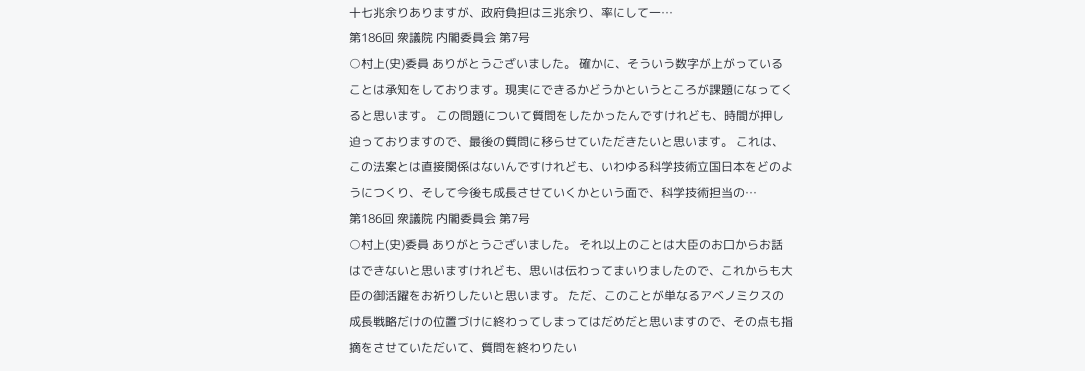十七兆余りありますが、政府負担は三兆余り、率にして一…
第186回 衆議院 内閣委員会 第7号
○村上(史)委員 ありがとうございました。 確かに、そういう数字が上がっていることは承知をしております。現実にできるかどうかというところが課題になってくると思います。 この問題について質問をしたかったんですけれども、時間が押し迫っておりますので、最後の質問に移らせていただきたいと思います。 これは、この法案とは直接関係はないんですけれども、いわゆる科学技術立国日本をどのようにつくり、そして今後も成長させていくかという面で、科学技術担当の…
第186回 衆議院 内閣委員会 第7号
○村上(史)委員 ありがとうございました。 それ以上のことは大臣のお口からお話はできないと思いますけれども、思いは伝わってまいりましたので、これからも大臣の御活躍をお祈りしたいと思います。 ただ、このことが単なるアベノミクスの成長戦略だけの位置づけに終わってしまってはだめだと思いますので、その点も指摘をさせていただいて、質問を終わりたい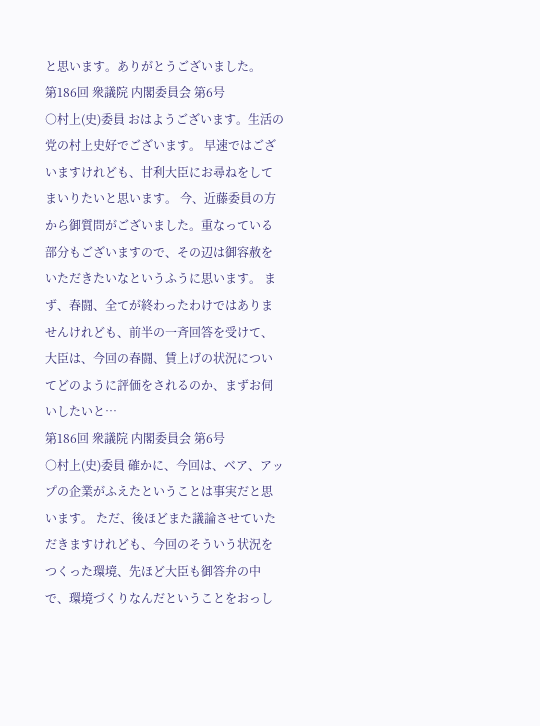と思います。ありがとうございました。
第186回 衆議院 内閣委員会 第6号
○村上(史)委員 おはようございます。生活の党の村上史好でございます。 早速ではございますけれども、甘利大臣にお尋ねをしてまいりたいと思います。 今、近藤委員の方から御質問がございました。重なっている部分もございますので、その辺は御容赦をいただきたいなというふうに思います。 まず、春闘、全てが終わったわけではありませんけれども、前半の一斉回答を受けて、大臣は、今回の春闘、賃上げの状況についてどのように評価をされるのか、まずお伺いしたいと…
第186回 衆議院 内閣委員会 第6号
○村上(史)委員 確かに、今回は、ベア、アップの企業がふえたということは事実だと思います。 ただ、後ほどまた議論させていただきますけれども、今回のそういう状況をつくった環境、先ほど大臣も御答弁の中で、環境づくりなんだということをおっし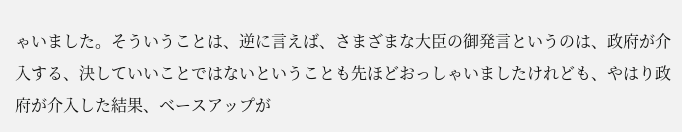ゃいました。そういうことは、逆に言えば、さまざまな大臣の御発言というのは、政府が介入する、決していいことではないということも先ほどおっしゃいましたけれども、やはり政府が介入した結果、ベースアップが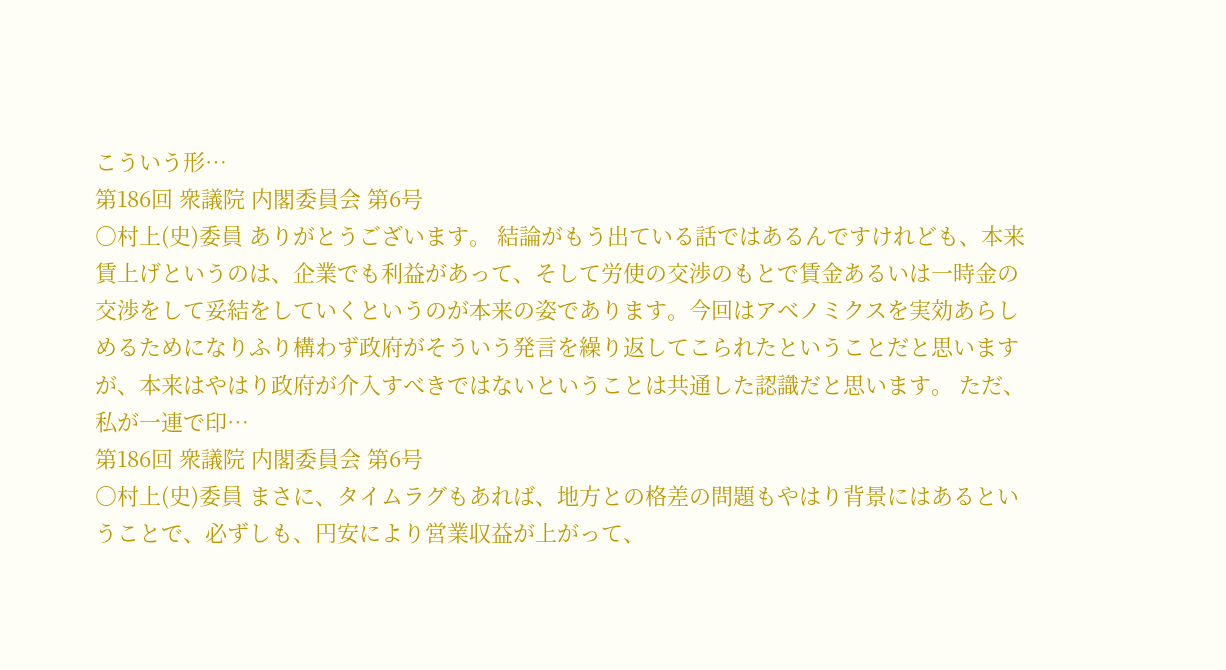こういう形…
第186回 衆議院 内閣委員会 第6号
○村上(史)委員 ありがとうございます。 結論がもう出ている話ではあるんですけれども、本来賃上げというのは、企業でも利益があって、そして労使の交渉のもとで賃金あるいは一時金の交渉をして妥結をしていくというのが本来の姿であります。今回はアベノミクスを実効あらしめるためになりふり構わず政府がそういう発言を繰り返してこられたということだと思いますが、本来はやはり政府が介入すべきではないということは共通した認識だと思います。 ただ、私が一連で印…
第186回 衆議院 内閣委員会 第6号
○村上(史)委員 まさに、タイムラグもあれば、地方との格差の問題もやはり背景にはあるということで、必ずしも、円安により営業収益が上がって、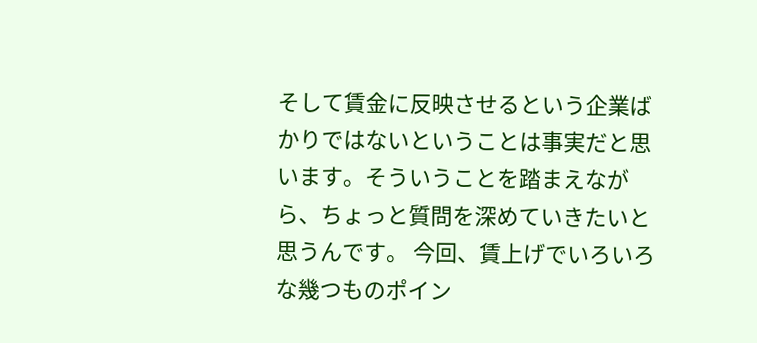そして賃金に反映させるという企業ばかりではないということは事実だと思います。そういうことを踏まえながら、ちょっと質問を深めていきたいと思うんです。 今回、賃上げでいろいろな幾つものポイン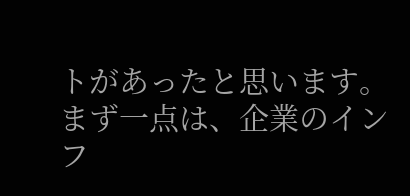トがあったと思います。まず一点は、企業のインフ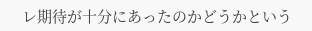レ期待が十分にあったのかどうかという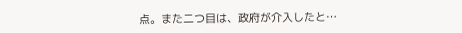点。また二つ目は、政府が介入したと…